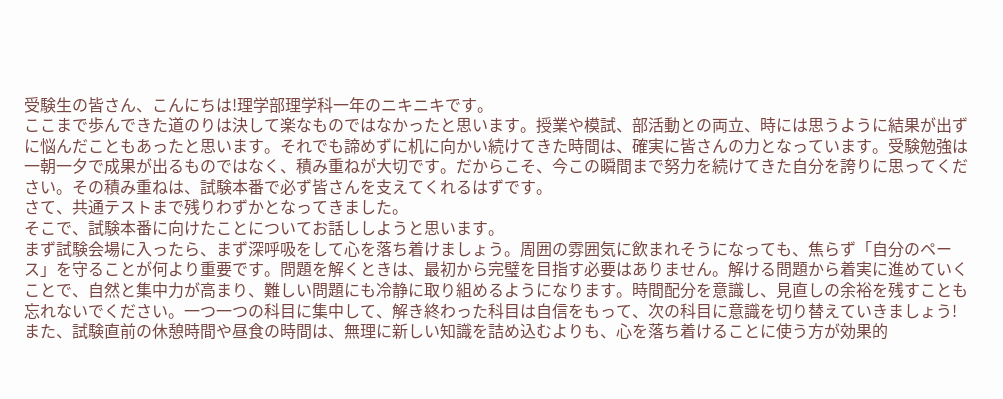受験生の皆さん、こんにちは!理学部理学科一年のニキニキです。
ここまで歩んできた道のりは決して楽なものではなかったと思います。授業や模試、部活動との両立、時には思うように結果が出ずに悩んだこともあったと思います。それでも諦めずに机に向かい続けてきた時間は、確実に皆さんの力となっています。受験勉強は一朝一夕で成果が出るものではなく、積み重ねが大切です。だからこそ、今この瞬間まで努力を続けてきた自分を誇りに思ってください。その積み重ねは、試験本番で必ず皆さんを支えてくれるはずです。
さて、共通テストまで残りわずかとなってきました。
そこで、試験本番に向けたことについてお話ししようと思います。
まず試験会場に入ったら、まず深呼吸をして心を落ち着けましょう。周囲の雰囲気に飲まれそうになっても、焦らず「自分のペース」を守ることが何より重要です。問題を解くときは、最初から完璧を目指す必要はありません。解ける問題から着実に進めていくことで、自然と集中力が高まり、難しい問題にも冷静に取り組めるようになります。時間配分を意識し、見直しの余裕を残すことも忘れないでください。一つ一つの科目に集中して、解き終わった科目は自信をもって、次の科目に意識を切り替えていきましょう!
また、試験直前の休憩時間や昼食の時間は、無理に新しい知識を詰め込むよりも、心を落ち着けることに使う方が効果的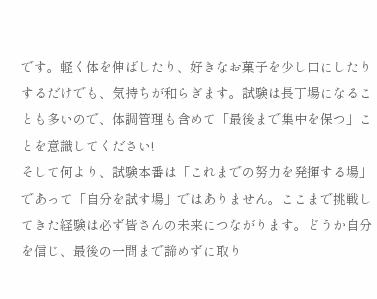です。軽く体を伸ばしたり、好きなお菓子を少し口にしたりするだけでも、気持ちが和らぎます。試験は長丁場になることも多いので、体調管理も含めて「最後まで集中を保つ」ことを意識してください!
そして何より、試験本番は「これまでの努力を発揮する場」であって「自分を試す場」ではありません。ここまで挑戦してきた経験は必ず皆さんの未来につながります。どうか自分を信じ、最後の一問まで諦めずに取り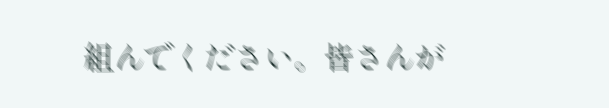組んでください。皆さんが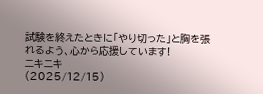試験を終えたときに「やり切った」と胸を張れるよう、心から応援しています!
ニキニキ
(2025/12/15)